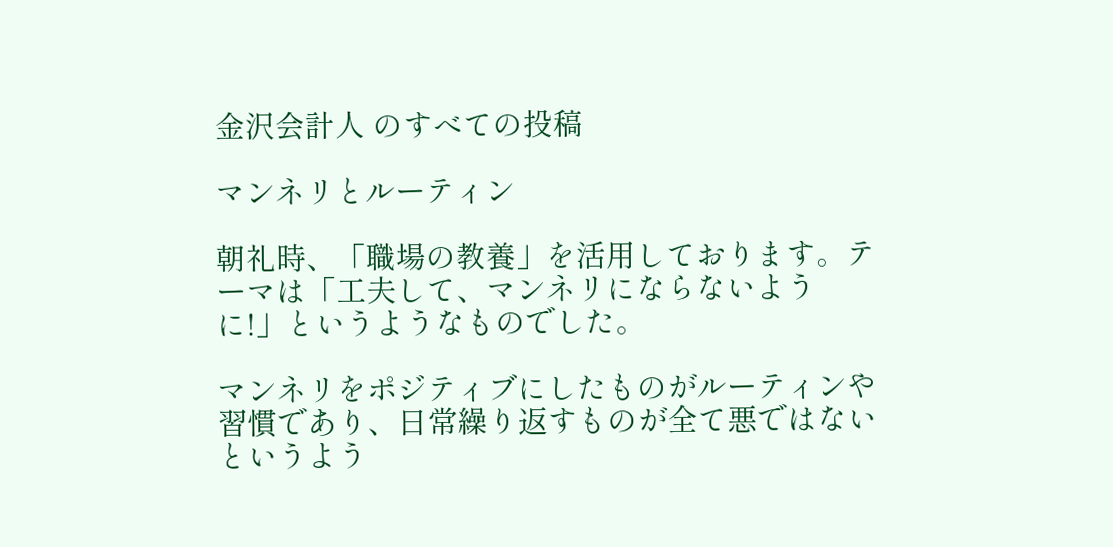金沢会計人 のすべての投稿

マンネリとルーティン

朝礼時、「職場の教養」を活用しております。テーマは「工夫して、マンネリにならないように!」というようなものでした。

マンネリをポジティブにしたものがルーティンや習慣であり、日常繰り返すものが全て悪ではないというよう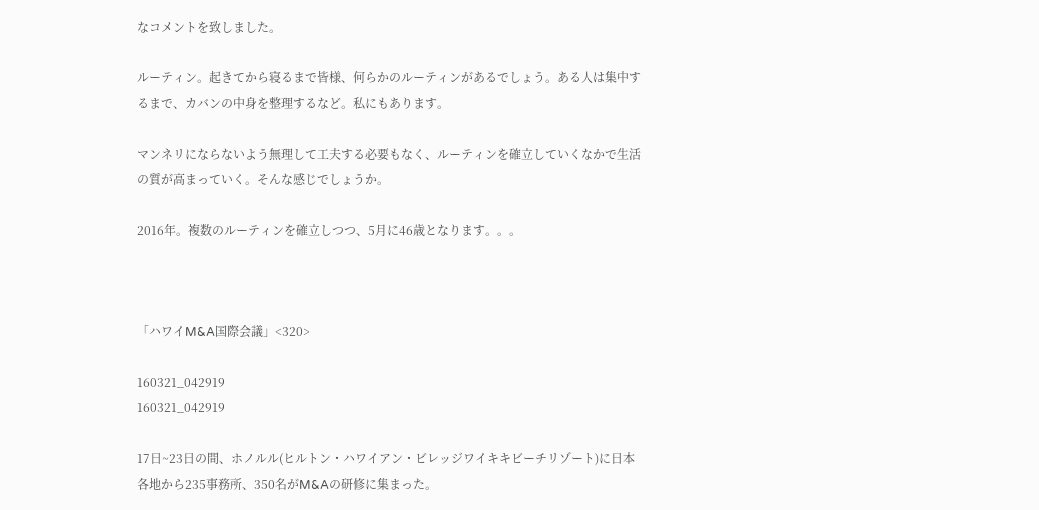なコメントを致しました。

ルーティン。起きてから寝るまで皆様、何らかのルーティンがあるでしょう。ある人は集中するまで、カバンの中身を整理するなど。私にもあります。

マンネリにならないよう無理して工夫する必要もなく、ルーティンを確立していくなかで生活の質が高まっていく。そんな感じでしょうか。

2016年。複数のルーティンを確立しつつ、5月に46歳となります。。。



「ハワイM&A国際会議」<320>

160321_042919
160321_042919

17日~23日の間、ホノルル(ヒルトン・ハワイアン・ビレッジワイキキビーチリゾート)に日本各地から235事務所、350名がM&Aの研修に集まった。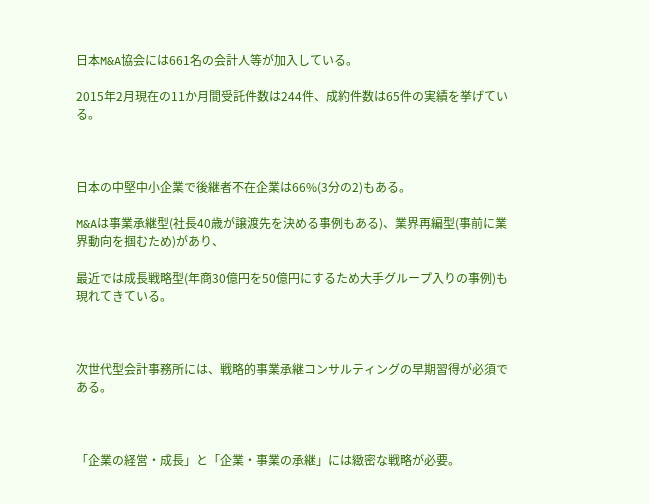日本M&A協会には661名の会計人等が加入している。

2015年2月現在の11か月間受託件数は244件、成約件数は65件の実績を挙げている。



日本の中堅中小企業で後継者不在企業は66%(3分の2)もある。

M&Aは事業承継型(社長40歳が譲渡先を決める事例もある)、業界再編型(事前に業界動向を掴むため)があり、

最近では成長戦略型(年商30億円を50億円にするため大手グループ入りの事例)も現れてきている。



次世代型会計事務所には、戦略的事業承継コンサルティングの早期習得が必須である。



「企業の経営・成長」と「企業・事業の承継」には緻密な戦略が必要。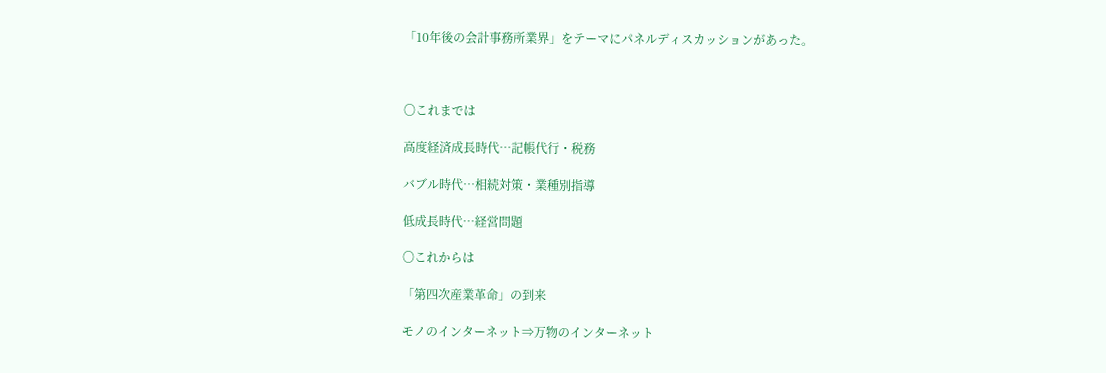「10年後の会計事務所業界」をテーマにパネルディスカッションがあった。



〇これまでは

高度経済成長時代…記帳代行・税務

バブル時代…相続対策・業種別指導

低成長時代…経営問題

〇これからは

「第四次産業革命」の到来

モノのインターネット⇒万物のインターネット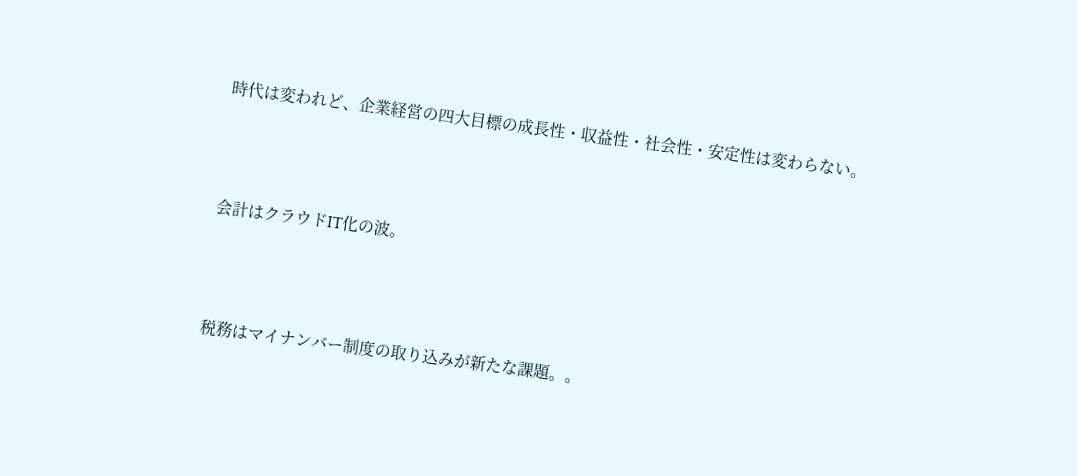時代は変われど、企業経営の四大目標の成長性・収益性・社会性・安定性は変わらない。



会計はクラウドIT化の波。



税務はマイナンバー制度の取り込みが新たな課題。。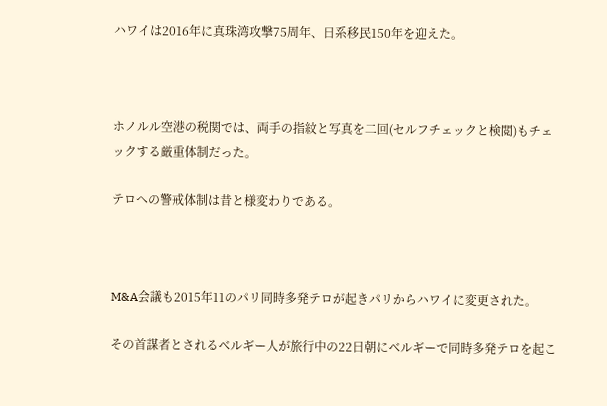ハワイは2016年に真珠湾攻撃75周年、日系移民150年を迎えた。



ホノルル空港の税関では、両手の指紋と写真を二回(セルフチェックと検閲)もチェックする厳重体制だった。

テロへの警戒体制は昔と様変わりである。



M&A会議も2015年11のパリ同時多発テロが起きパリからハワイに変更された。

その首謀者とされるベルギー人が旅行中の22日朝にベルギーで同時多発テロを起こ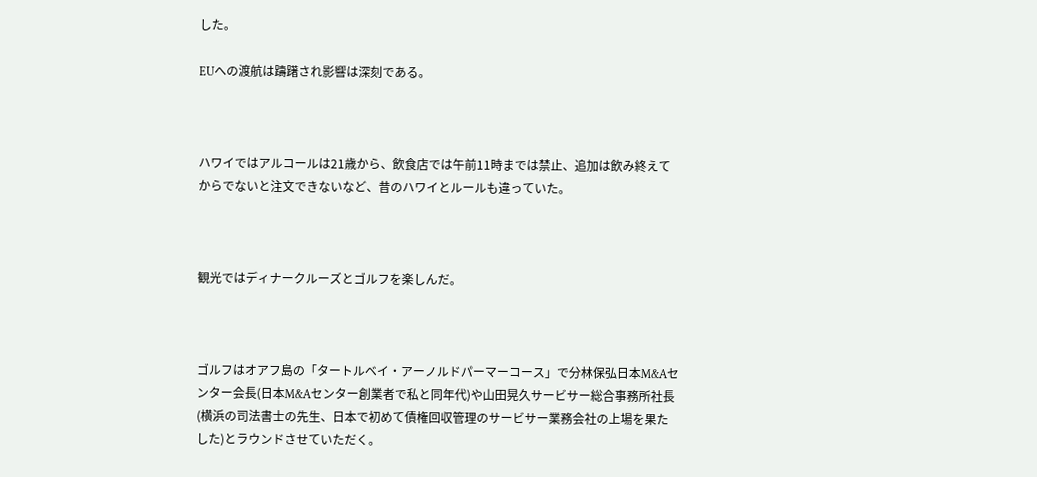した。

EUへの渡航は躊躇され影響は深刻である。



ハワイではアルコールは21歳から、飲食店では午前11時までは禁止、追加は飲み終えてからでないと注文できないなど、昔のハワイとルールも違っていた。



観光ではディナークルーズとゴルフを楽しんだ。



ゴルフはオアフ島の「タートルベイ・アーノルドパーマーコース」で分林保弘日本M&Aセンター会長(日本M&Aセンター創業者で私と同年代)や山田晃久サービサー総合事務所社長(横浜の司法書士の先生、日本で初めて債権回収管理のサービサー業務会社の上場を果たした)とラウンドさせていただく。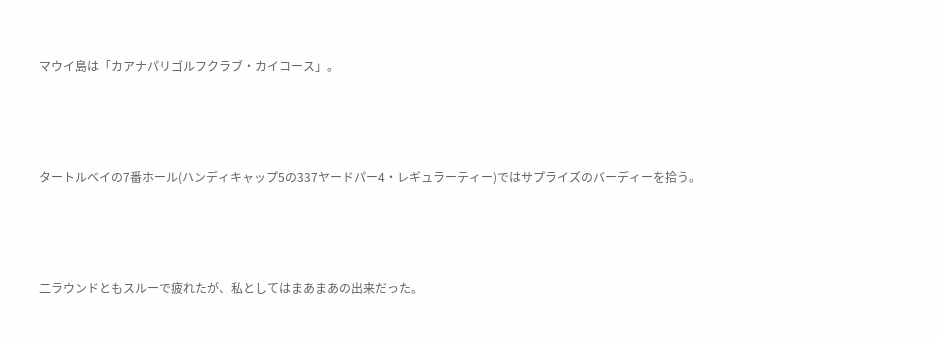マウイ島は「カアナパリゴルフクラブ・カイコース」。



タートルベイの7番ホール(ハンディキャップ5の337ヤードパー4・レギュラーティー)ではサプライズのバーディーを拾う。



二ラウンドともスルーで疲れたが、私としてはまあまあの出来だった。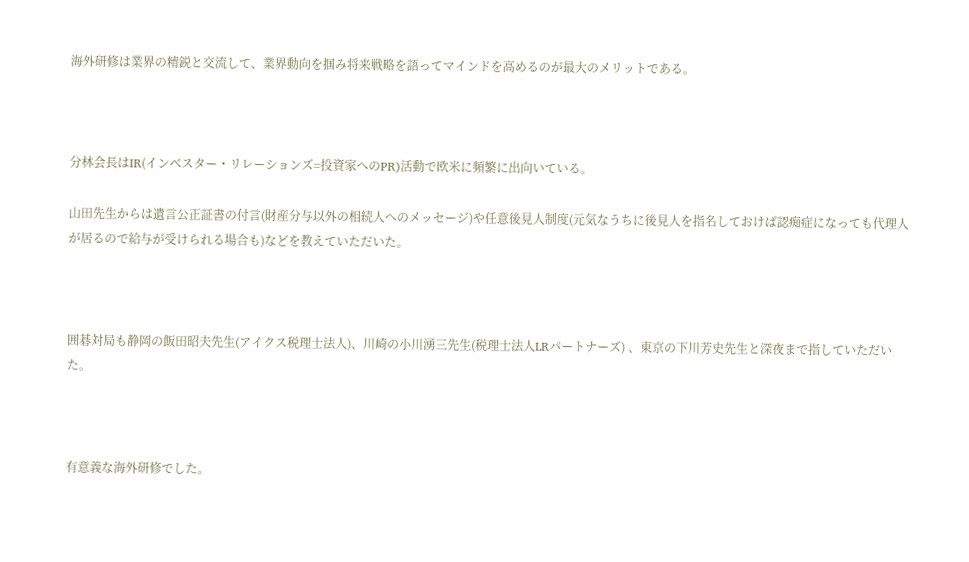海外研修は業界の精鋭と交流して、業界動向を掴み将来戦略を語ってマインドを高めるのが最大のメリットである。



分林会長はIR(インベスター・リレーションズ=投資家へのPR)活動で欧米に頻繁に出向いている。

山田先生からは遺言公正証書の付言(財産分与以外の相続人へのメッセージ)や任意後見人制度(元気なうちに後見人を指名しておけば認痴症になっても代理人が居るので給与が受けられる場合も)などを教えていただいた。



囲碁対局も静岡の飯田昭夫先生(アイクス税理士法人)、川崎の小川湧三先生(税理士法人LRパートナーズ) 、東京の下川芳史先生と深夜まで指していただいた。



有意義な海外研修でした。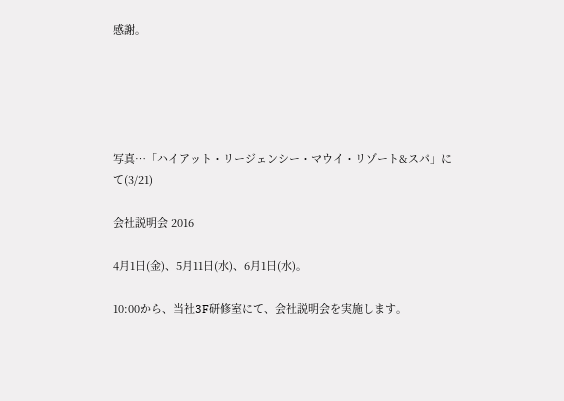感謝。





写真…「ハイアット・リージェンシー・マウイ・リゾート&スパ」にて(3/21)

会社説明会 2016

4月1日(金)、5月11日(水)、6月1日(水)。

10:00から、当社3F研修室にて、会社説明会を実施します。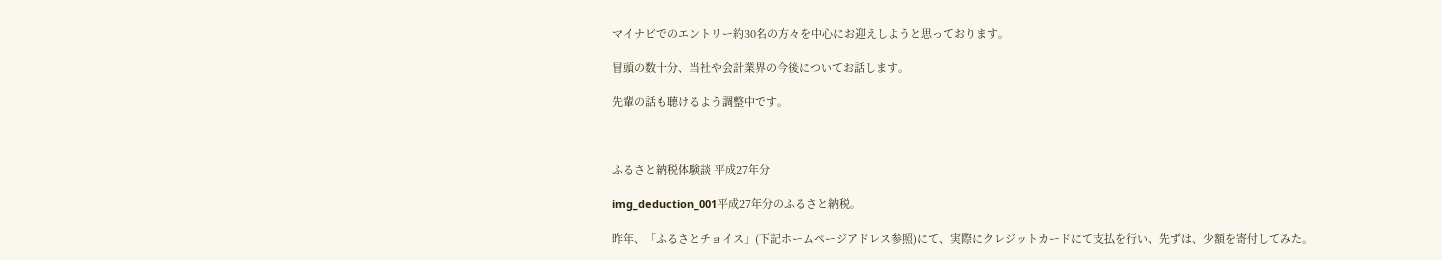マイナビでのエントリー約30名の方々を中心にお迎えしようと思っております。

冒頭の数十分、当社や会計業界の今後についてお話します。

先輩の話も聴けるよう調整中です。



ふるさと納税体験談 平成27年分

img_deduction_001平成27年分のふるさと納税。

昨年、「ふるさとチョイス」(下記ホームページアドレス参照)にて、実際にクレジットカードにて支払を行い、先ずは、少額を寄付してみた。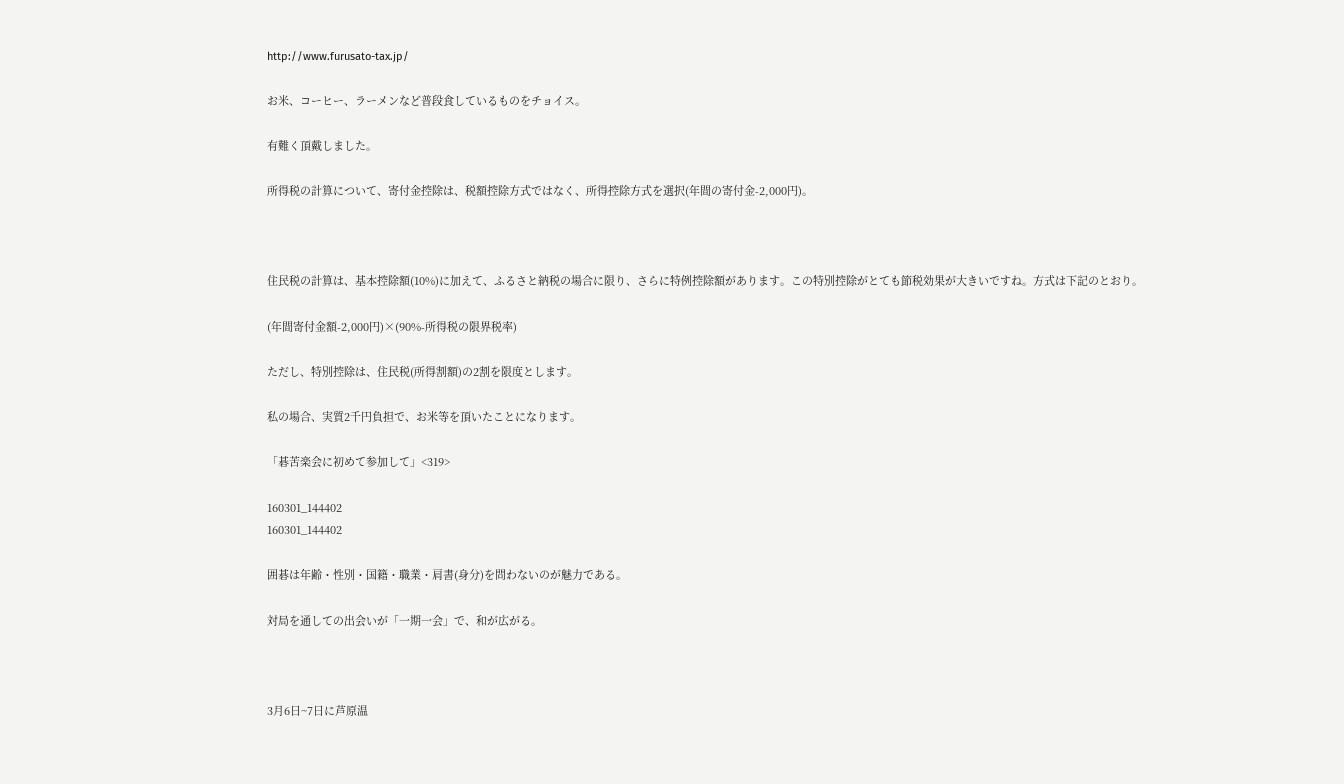http://www.furusato-tax.jp/

お米、コーヒー、ラーメンなど普段食しているものをチョイス。

有難く頂戴しました。

所得税の計算について、寄付金控除は、税額控除方式ではなく、所得控除方式を選択(年間の寄付金-2,000円)。



住民税の計算は、基本控除額(10%)に加えて、ふるさと納税の場合に限り、さらに特例控除額があります。この特別控除がとても節税効果が大きいですね。方式は下記のとおり。

(年間寄付金額-2,000円)×(90%-所得税の限界税率)

ただし、特別控除は、住民税(所得割額)の2割を限度とします。

私の場合、実質2千円負担で、お米等を頂いたことになります。

「碁苦楽会に初めて参加して」<319>

160301_144402
160301_144402

囲碁は年齢・性別・国籍・職業・肩書(身分)を問わないのが魅力である。

対局を通しての出会いが「一期一会」で、和が広がる。



3月6日~7日に芦原温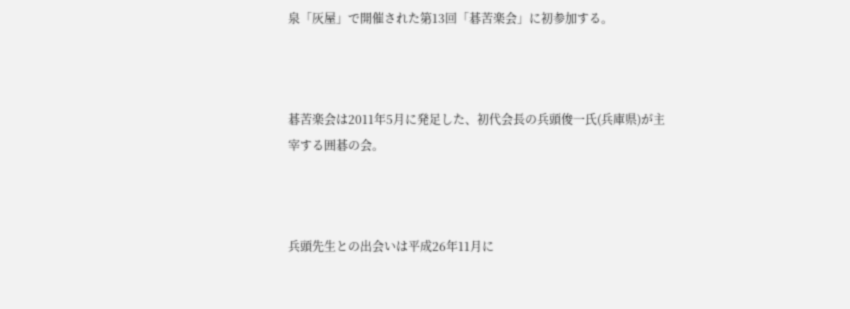泉「灰屋」で開催された第13回「碁苦楽会」に初参加する。



碁苦楽会は2011年5月に発足した、初代会長の兵頭俊一氏(兵庫県)が主宰する囲碁の会。



兵頭先生との出会いは平成26年11月に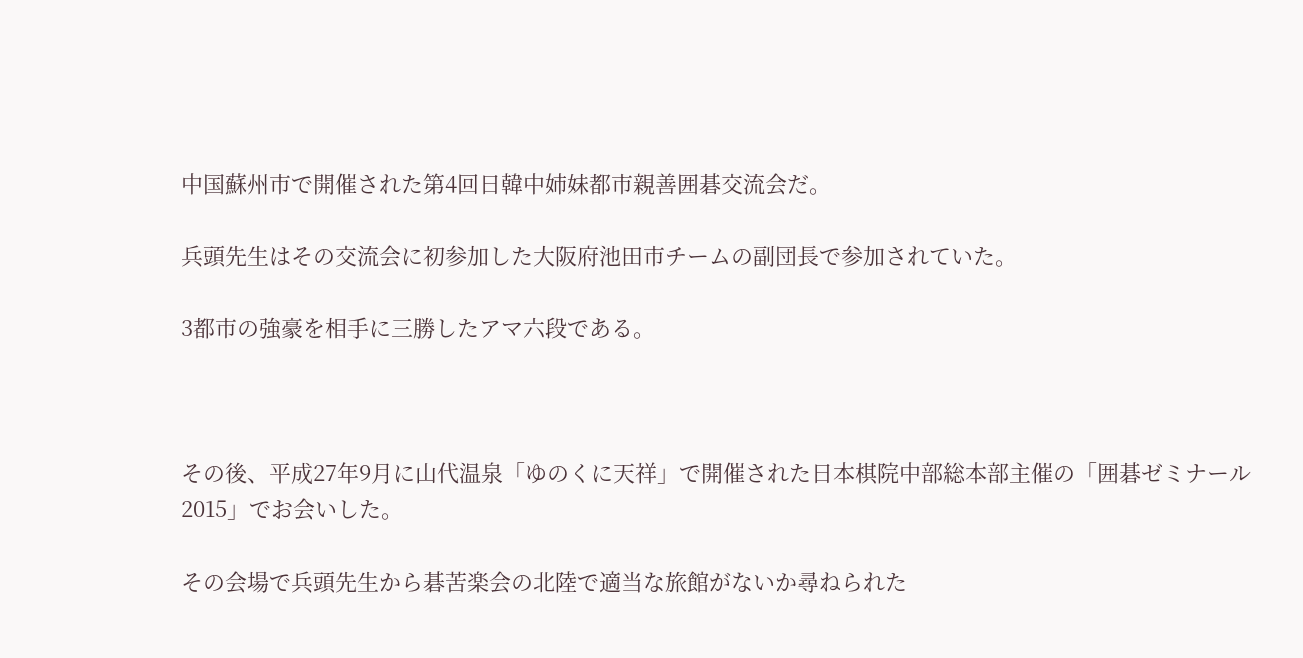中国蘇州市で開催された第4回日韓中姉妹都市親善囲碁交流会だ。

兵頭先生はその交流会に初参加した大阪府池田市チームの副団長で参加されていた。

3都市の強豪を相手に三勝したアマ六段である。



その後、平成27年9月に山代温泉「ゆのくに天祥」で開催された日本棋院中部総本部主催の「囲碁ゼミナール2015」でお会いした。

その会場で兵頭先生から碁苦楽会の北陸で適当な旅館がないか尋ねられた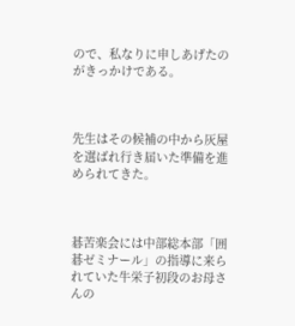ので、私なりに申しあげたのがきっかけである。



先生はその候補の中から灰屋を選ばれ行き届いた準備を進められてきた。



碁苦楽会には中部総本部「囲碁ゼミナール」の指導に来られていた牛栄子初段のお母さんの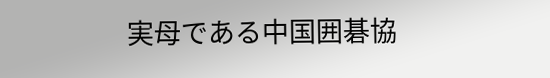実母である中国囲碁協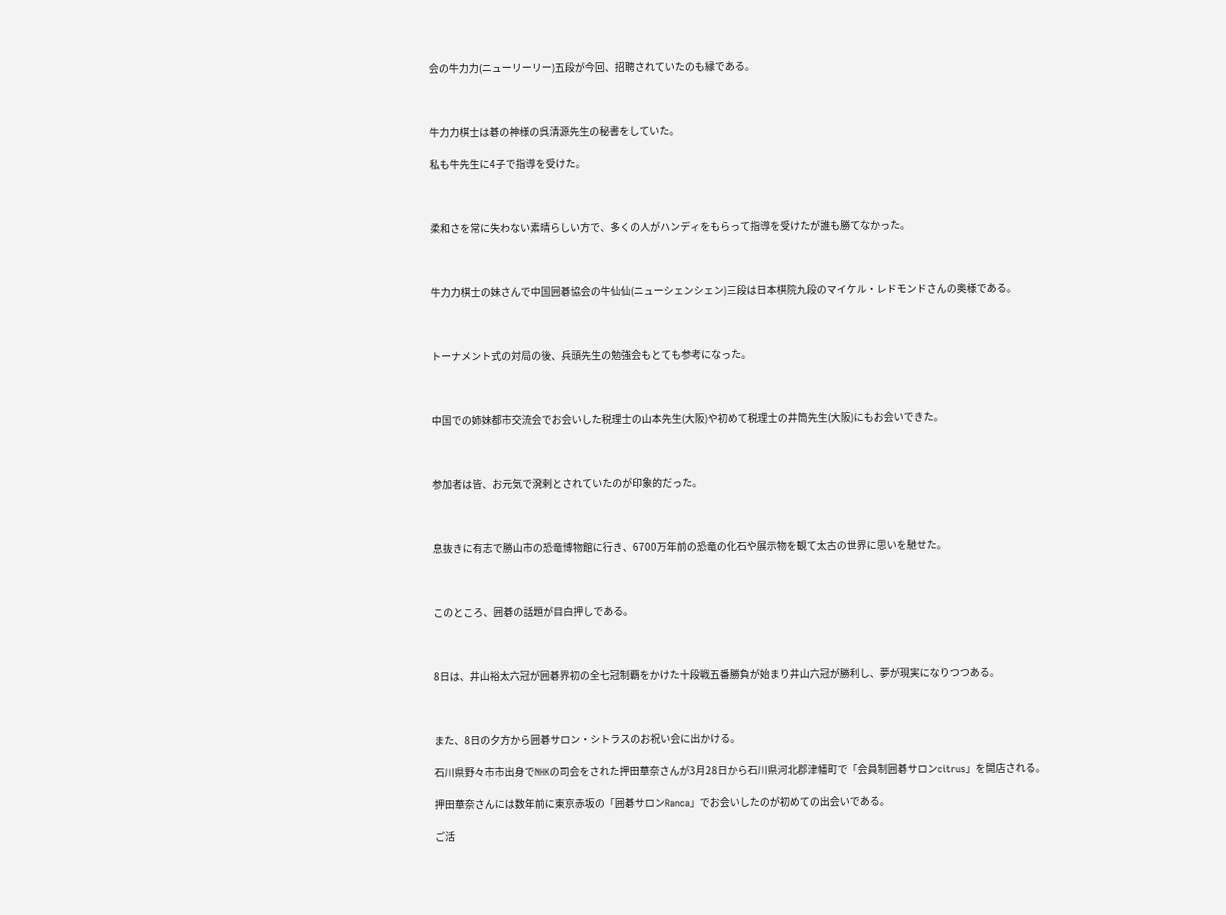会の牛力力(ニューリーリー)五段が今回、招聘されていたのも縁である。



牛力力棋士は碁の神様の呉清源先生の秘書をしていた。

私も牛先生に4子で指導を受けた。



柔和さを常に失わない素晴らしい方で、多くの人がハンディをもらって指導を受けたが誰も勝てなかった。



牛力力棋士の妹さんで中国囲碁協会の牛仙仙(ニューシェンシェン)三段は日本棋院九段のマイケル・レドモンドさんの奥様である。



トーナメント式の対局の後、兵頭先生の勉強会もとても参考になった。



中国での姉妹都市交流会でお会いした税理士の山本先生(大阪)や初めて税理士の井筒先生(大阪)にもお会いできた。



参加者は皆、お元気で溌剌とされていたのが印象的だった。



息抜きに有志で勝山市の恐竜博物館に行き、6700万年前の恐竜の化石や展示物を観て太古の世界に思いを馳せた。



このところ、囲碁の話題が目白押しである。



8日は、井山裕太六冠が囲碁界初の全七冠制覇をかけた十段戦五番勝負が始まり井山六冠が勝利し、夢が現実になりつつある。



また、8日の夕方から囲碁サロン・シトラスのお祝い会に出かける。

石川県野々市市出身でNHKの司会をされた押田華奈さんが3月28日から石川県河北郡津幡町で「会員制囲碁サロンcitrus」を開店される。

押田華奈さんには数年前に東京赤坂の「囲碁サロンRanca」でお会いしたのが初めての出会いである。

ご活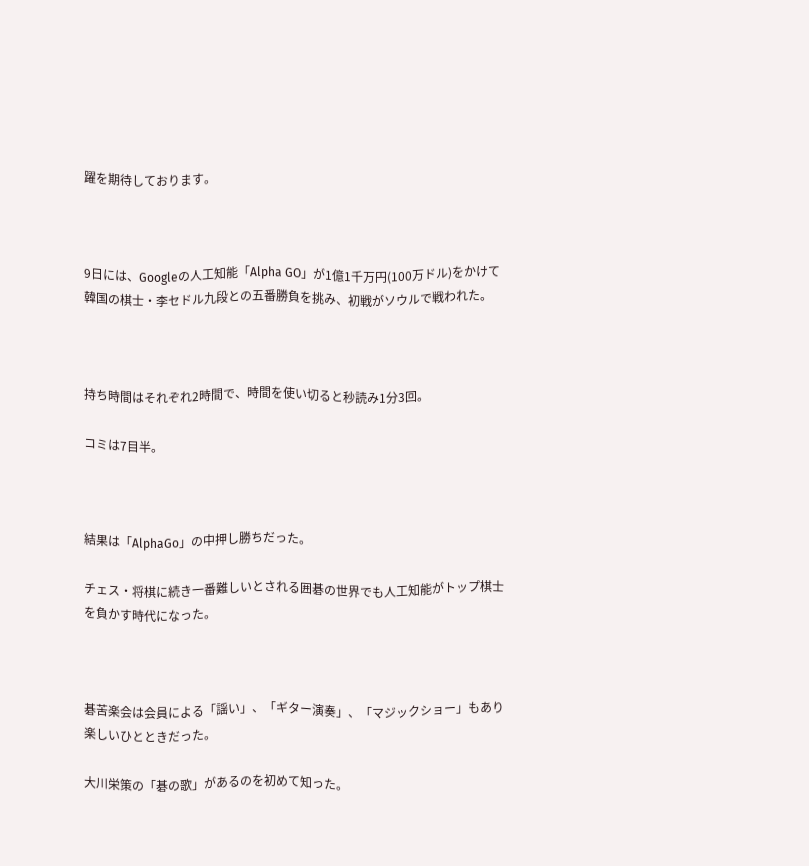躍を期待しております。



9日には、Googleの人工知能「Alpha GO」が1億1千万円(100万ドル)をかけて韓国の棋士・李セドル九段との五番勝負を挑み、初戦がソウルで戦われた。



持ち時間はそれぞれ2時間で、時間を使い切ると秒読み1分3回。

コミは7目半。



結果は「AlphaGo」の中押し勝ちだった。

チェス・将棋に続き一番難しいとされる囲碁の世界でも人工知能がトップ棋士を負かす時代になった。



碁苦楽会は会員による「謡い」、「ギター演奏」、「マジックショー」もあり楽しいひとときだった。

大川栄策の「碁の歌」があるのを初めて知った。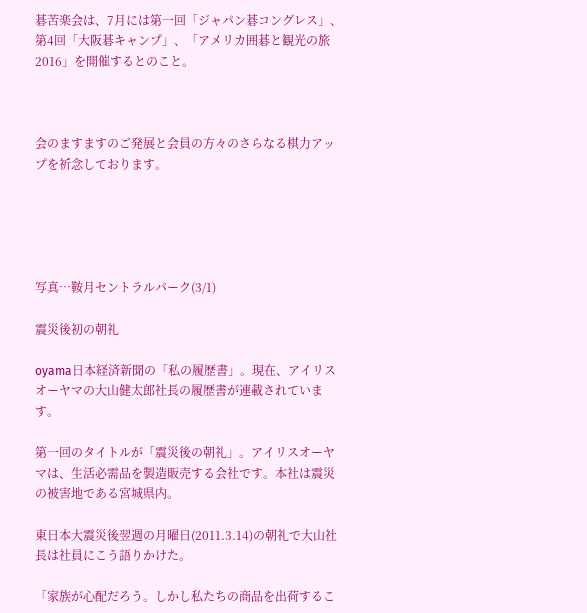碁苦楽会は、7月には第一回「ジャパン碁コングレス」、第4回「大阪碁キャンプ」、「アメリカ囲碁と観光の旅2016」を開催するとのこと。



会のますますのご発展と会員の方々のさらなる棋力アップを祈念しております。





写真…鞍月セントラルパーク(3/1)

震災後初の朝礼

oyama日本経済新聞の「私の履歴書」。現在、アイリスオーヤマの大山健太郎社長の履歴書が連載されています。

第一回のタイトルが「震災後の朝礼」。アイリスオーヤマは、生活必需品を製造販売する会社です。本社は震災の被害地である宮城県内。

東日本大震災後翌週の月曜日(2011.3.14)の朝礼で大山社長は社員にこう語りかけた。

「家族が心配だろう。しかし私たちの商品を出荷するこ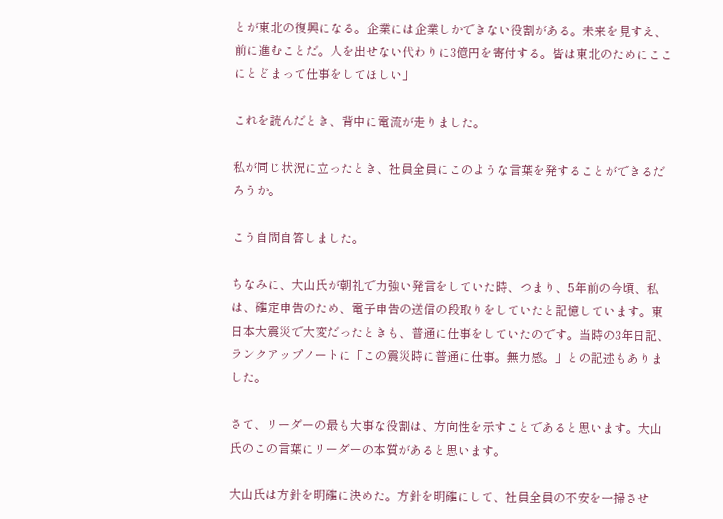とが東北の復興になる。企業には企業しかできない役割がある。未来を見すえ、前に進むことだ。人を出せない代わりに3億円を寄付する。皆は東北のためにここにとどまって仕事をしてほしい」

これを読んだとき、背中に電流が走りました。

私が同じ状況に立ったとき、社員全員にこのような言葉を発することができるだろうか。

こう自問自答しました。

ちなみに、大山氏が朝礼で力強い発言をしていた時、つまり、5年前の今頃、私は、確定申告のため、電子申告の送信の段取りをしていたと記憶しています。東日本大震災で大変だったときも、普通に仕事をしていたのです。当時の3年日記、ランクアップノートに「この震災時に普通に仕事。無力感。」との記述もありました。

さて、リーダーの最も大事な役割は、方向性を示すことであると思います。大山氏のこの言葉にリーダーの本質があると思います。

大山氏は方針を明確に決めた。方針を明確にして、社員全員の不安を一掃させ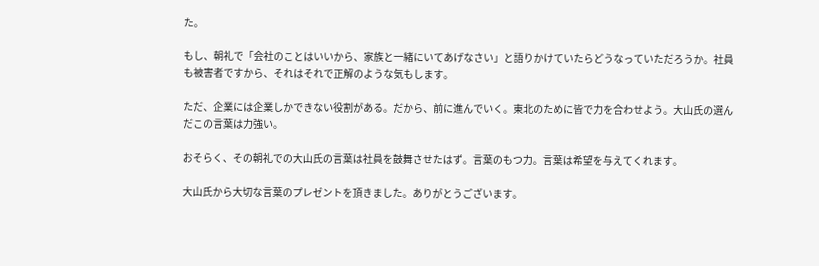た。

もし、朝礼で「会社のことはいいから、家族と一緒にいてあげなさい」と語りかけていたらどうなっていただろうか。社員も被害者ですから、それはそれで正解のような気もします。

ただ、企業には企業しかできない役割がある。だから、前に進んでいく。東北のために皆で力を合わせよう。大山氏の選んだこの言葉は力強い。

おそらく、その朝礼での大山氏の言葉は社員を鼓舞させたはず。言葉のもつ力。言葉は希望を与えてくれます。

大山氏から大切な言葉のプレゼントを頂きました。ありがとうございます。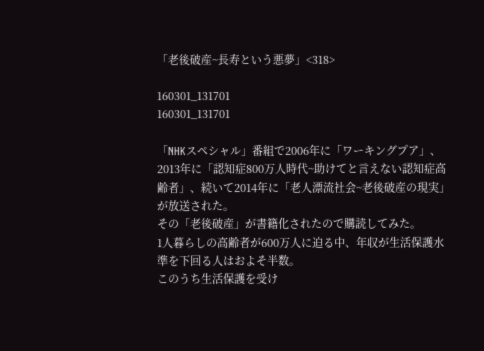「老後破産~長寿という悪夢」<318>

160301_131701
160301_131701

「NHKスペシャル」番組で2006年に「ワーキングプア」、2013年に「認知症800万人時代~助けてと言えない認知症高齢者」、続いて2014年に「老人漂流社会~老後破産の現実」が放送された。
その「老後破産」が書籍化されたので購読してみた。
1人暮らしの高齢者が600万人に迫る中、年収が生活保護水準を下回る人はおよそ半数。
このうち生活保護を受け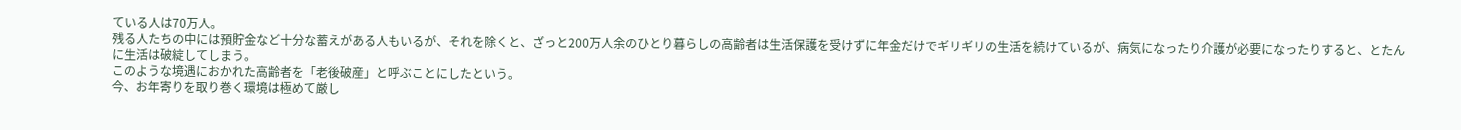ている人は70万人。
残る人たちの中には預貯金など十分な蓄えがある人もいるが、それを除くと、ざっと200万人余のひとり暮らしの高齢者は生活保護を受けずに年金だけでギリギリの生活を続けているが、病気になったり介護が必要になったりすると、とたんに生活は破綻してしまう。
このような境遇におかれた高齢者を「老後破産」と呼ぶことにしたという。
今、お年寄りを取り巻く環境は極めて厳し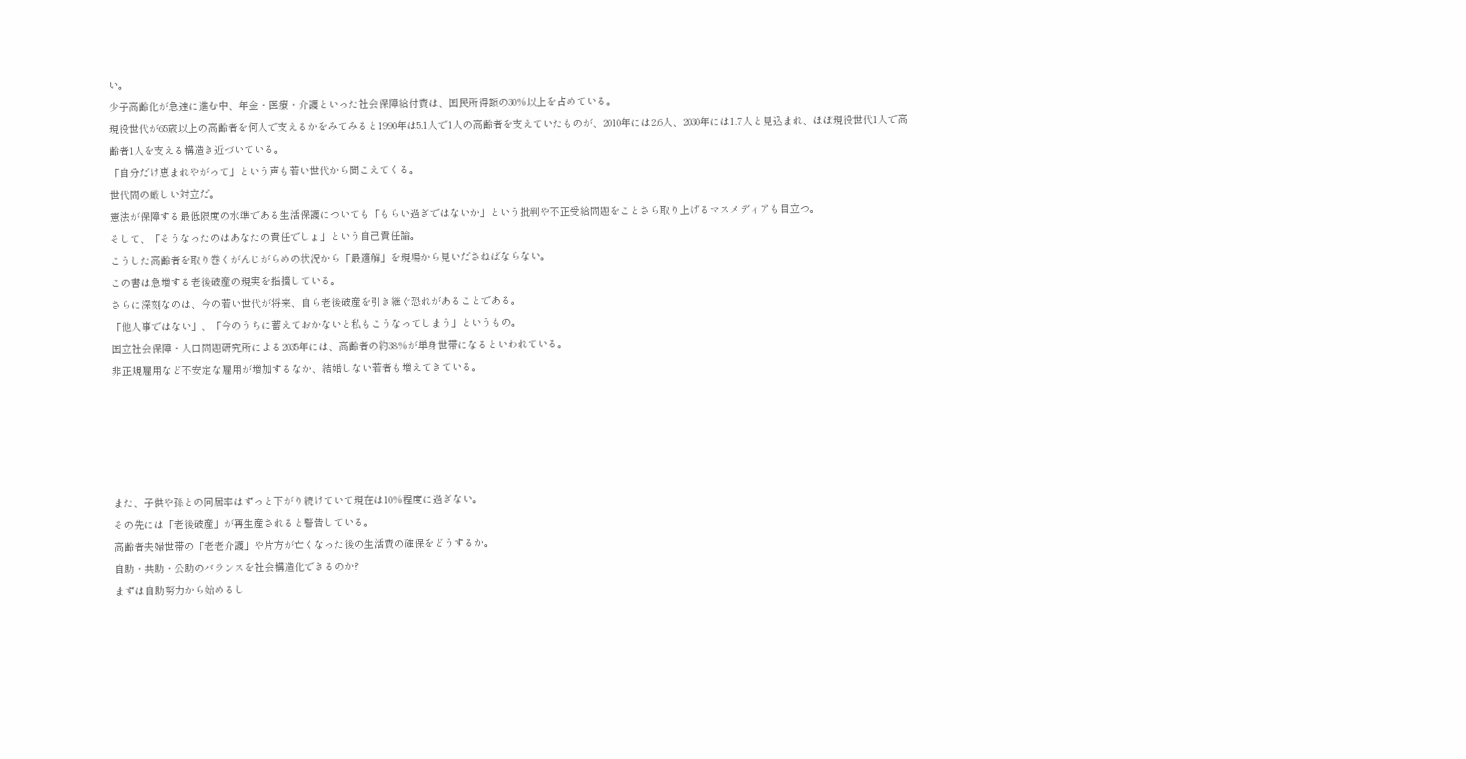い。
少子高齢化が急速に進む中、年金・医療・介護といった社会保障給付費は、国民所得額の30%以上を占めている。
現役世代が65歳以上の高齢者を何人で支えるかをみてみると1990年は5.1人で1人の高齢者を支えていたものが、2010年には2.6人、2030年には1.7人と見込まれ、ほぼ現役世代1人で高齢者1人を支える構造き近づいている。
「自分だけ恵まれやがって」という声も若い世代から聞こえてくる。
世代間の厳しい対立だ。
憲法が保障する最低限度の水準である生活保護についても「もらい過ぎではないか」という批判や不正受給問題をことさら取り上げるマスメディアも目立つ。
そして、「そうなったのはあなたの責任でしょ」という自己責任論。
こうした高齢者を取り巻くがんじがらめの状況から「最適解」を現場から見いださねばならない。
この書は急増する老後破産の現実を指摘している。
さらに深刻なのは、今の若い世代が将来、自ら老後破産を引き継ぐ恐れがあることである。
「他人事ではない」、「今のうちに蓄えておかないと私もこうなってしまう」というもの。
国立社会保障・人口問題研究所による2035年には、高齢者の約38%が単身世帯になるといわれている。
非正規雇用など不安定な雇用が増加するなか、結婚しない若者も増えてきている。





また、子供や孫との同居率はずっと下がり続けていて現在は10%程度に過ぎない。
その先には「老後破産」が再生産されると警告している。
高齢者夫婦世帯の「老老介護」や片方が亡くなった後の生活費の確保をどうするか。
自助・共助・公助のバランスを社会構造化できるのか?
まずは自助努力から始めるし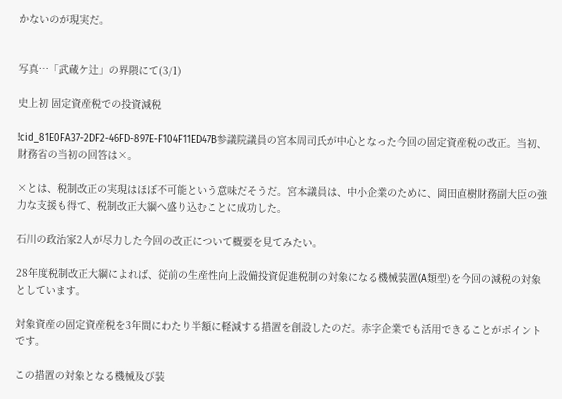かないのが現実だ。


写真…「武蔵ケ辻」の界隈にて(3/1)

史上初 固定資産税での投資減税

!cid_81E0FA37-2DF2-46FD-897E-F104F11ED47B参議院議員の宮本周司氏が中心となった今回の固定資産税の改正。当初、財務省の当初の回答は×。

×とは、税制改正の実現はほぼ不可能という意味だそうだ。宮本議員は、中小企業のために、岡田直樹財務副大臣の強力な支援も得て、税制改正大綱へ盛り込むことに成功した。

石川の政治家2人が尽力した今回の改正について概要を見てみたい。

28年度税制改正大綱によれば、従前の生産性向上設備投資促進税制の対象になる機械装置(A類型)を今回の減税の対象としています。

対象資産の固定資産税を3年間にわたり半額に軽減する措置を創設したのだ。赤字企業でも活用できることがポイントです。

この措置の対象となる機械及び装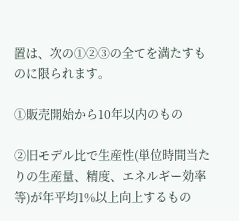置は、次の①②③の全てを満たすものに限られます。

①販売開始から10年以内のもの

②旧モデル比で生産性(単位時間当たりの生産量、精度、エネルギー効率等)が年平均1%以上向上するもの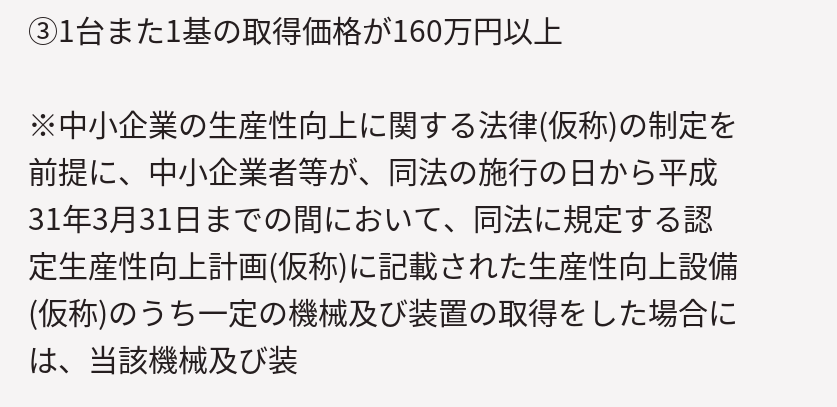③1台また1基の取得価格が160万円以上

※中小企業の生産性向上に関する法律(仮称)の制定を前提に、中小企業者等が、同法の施行の日から平成31年3月31日までの間において、同法に規定する認定生産性向上計画(仮称)に記載された生産性向上設備(仮称)のうち一定の機械及び装置の取得をした場合には、当該機械及び装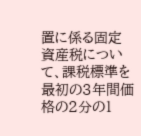置に係る固定資産税について、課税標準を最初の3年間価格の2分の1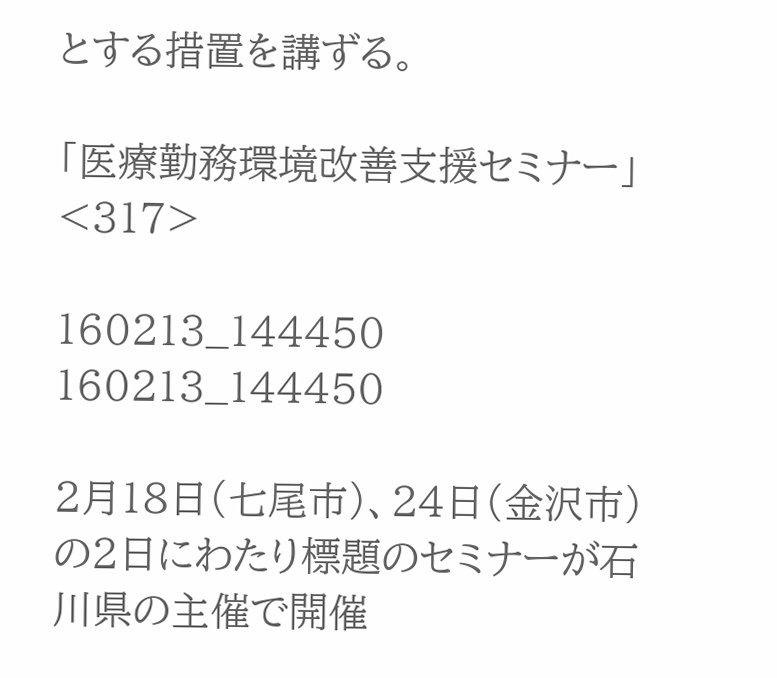とする措置を講ずる。

「医療勤務環境改善支援セミナー」<317>

160213_144450
160213_144450

2月18日(七尾市)、24日(金沢市)の2日にわたり標題のセミナーが石川県の主催で開催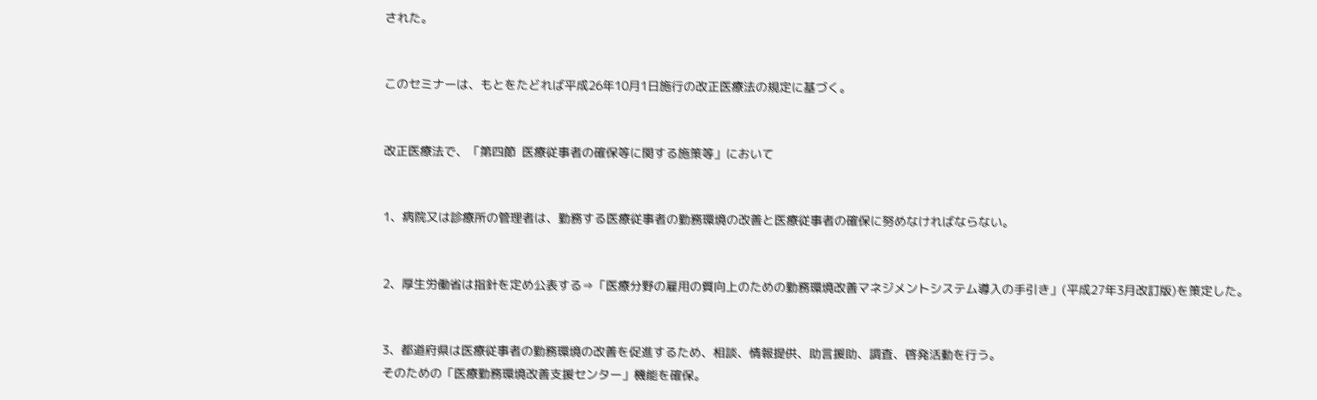された。


このセミナーは、もとをたどれば平成26年10月1日施行の改正医療法の規定に基づく。


改正医療法で、「第四節  医療従事者の確保等に関する施策等」において


1、病院又は診療所の管理者は、勤務する医療従事者の勤務環境の改善と医療従事者の確保に努めなければならない。


2、厚生労働省は指針を定め公表する⇒「医療分野の雇用の質向上のための勤務環境改善マネジメントシステム導入の手引き」(平成27年3月改訂版)を策定した。


3、都道府県は医療従事者の勤務環境の改善を促進するため、相談、情報提供、助言援助、調査、啓発活動を行う。
そのための「医療勤務環境改善支援センター」機能を確保。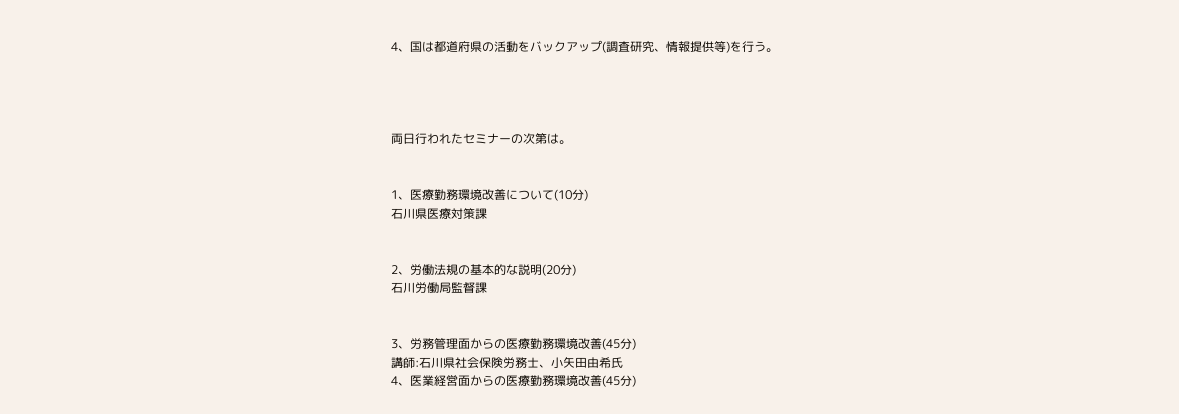4、国は都道府県の活動をバックアップ(調査研究、情報提供等)を行う。




両日行われたセミナーの次第は。


1、医療勤務環境改善について(10分)
石川県医療対策課


2、労働法規の基本的な説明(20分)
石川労働局監督課


3、労務管理面からの医療勤務環境改善(45分)
講師:石川県社会保険労務士、小矢田由希氏
4、医業経営面からの医療勤務環境改善(45分)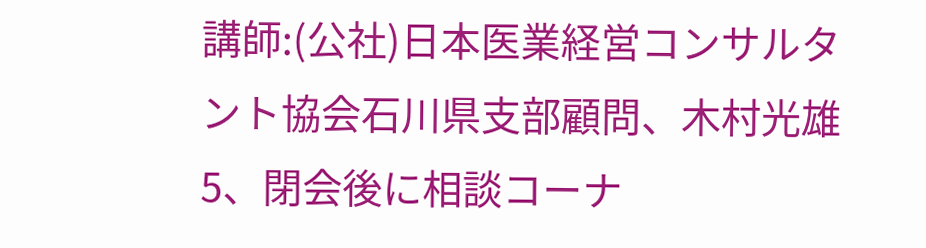講師:(公社)日本医業経営コンサルタント協会石川県支部顧問、木村光雄
5、閉会後に相談コーナ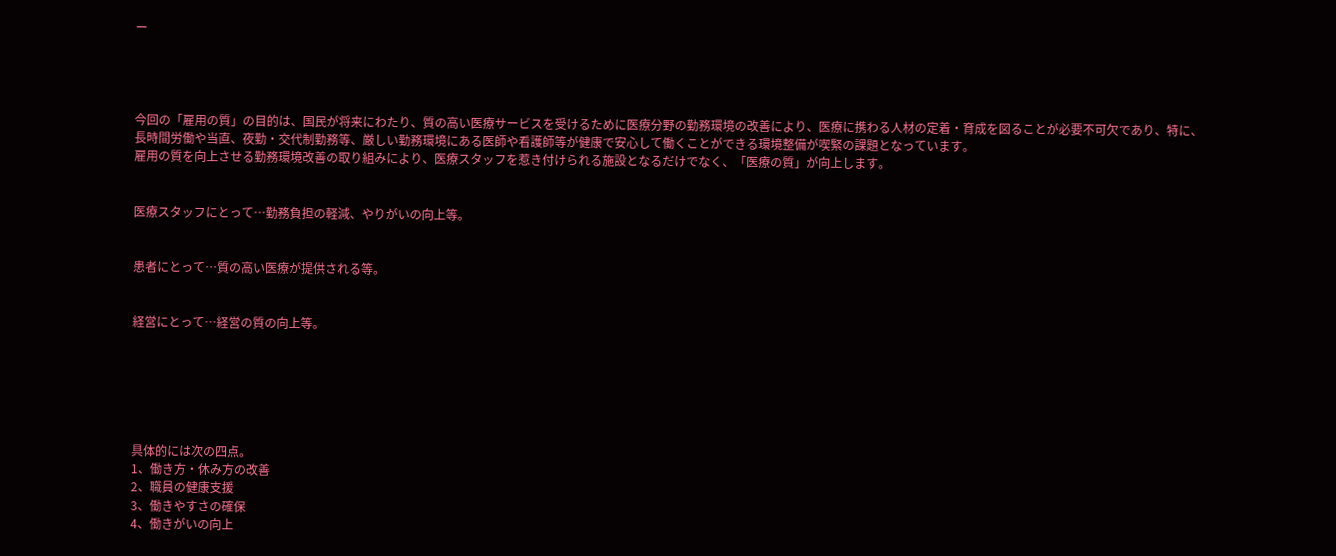ー




今回の「雇用の質」の目的は、国民が将来にわたり、質の高い医療サービスを受けるために医療分野の勤務環境の改善により、医療に携わる人材の定着・育成を図ることが必要不可欠であり、特に、長時間労働や当直、夜勤・交代制勤務等、厳しい勤務環境にある医師や看護師等が健康で安心して働くことができる環境整備が喫緊の課題となっています。
雇用の質を向上させる勤務環境改善の取り組みにより、医療スタッフを惹き付けられる施設となるだけでなく、「医療の質」が向上します。


医療スタッフにとって…勤務負担の軽減、やりがいの向上等。


患者にとって…質の高い医療が提供される等。


経営にとって…経営の質の向上等。






具体的には次の四点。
1、働き方・休み方の改善
2、職員の健康支援
3、働きやすさの確保
4、働きがいの向上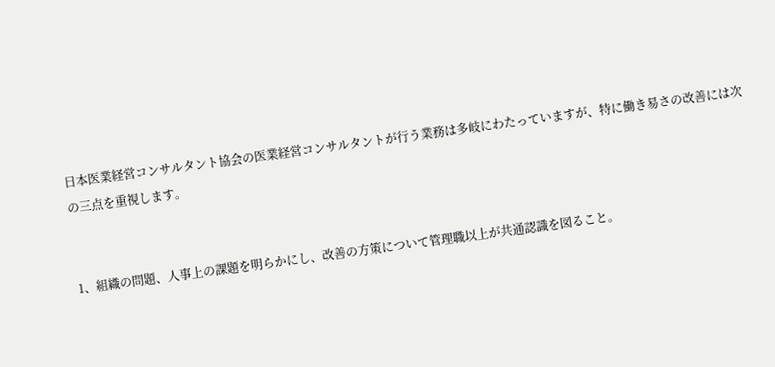日本医業経営コンサルタント協会の医業経営コンサルタントが行う業務は多岐にわたっていますが、特に働き易さの改善には次の三点を重視します。


1、組織の問題、人事上の課題を明らかにし、改善の方策について管理職以上が共通認識を図ること。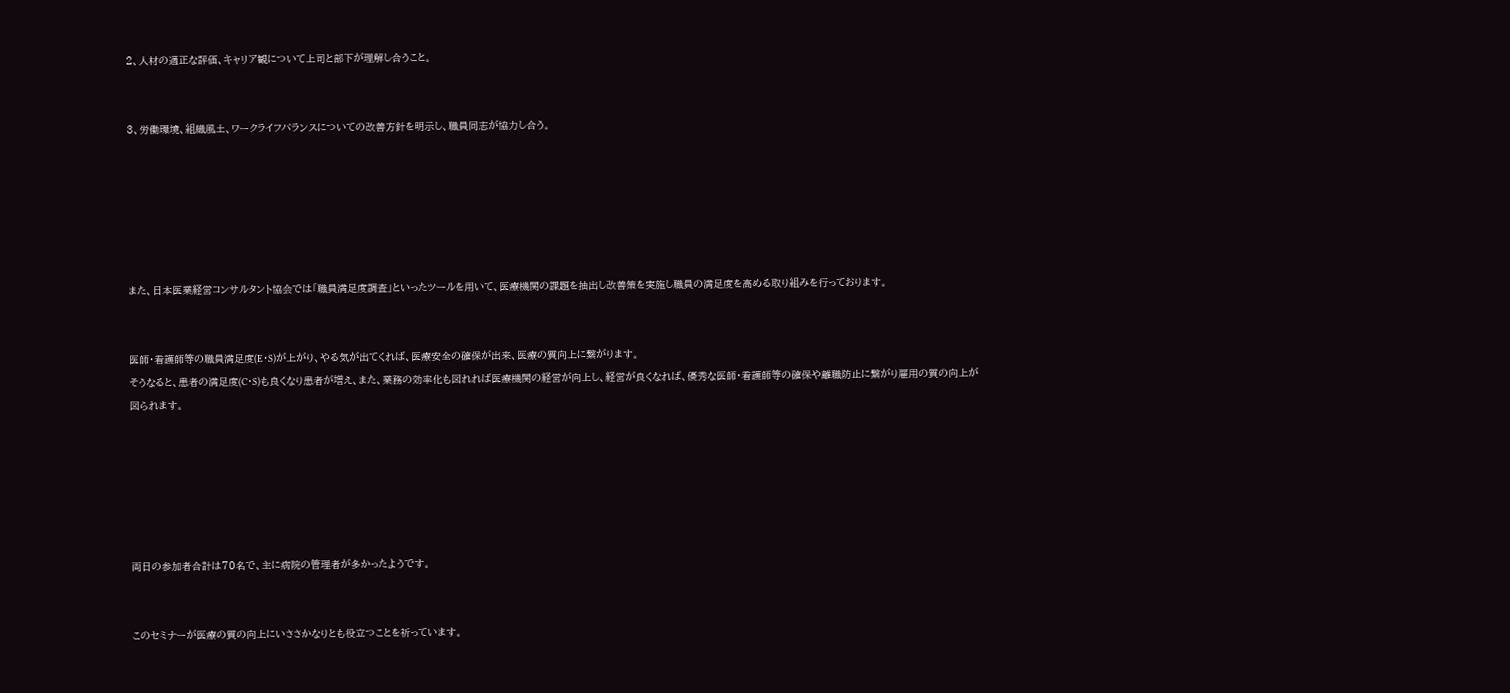2、人材の適正な評価、キャリア観について上司と部下が理解し合うこと。


3、労働環境、組織風土、ワークライフバランスについての改善方針を明示し、職員同志が協力し合う。






また、日本医業経営コンサルタント協会では「職員満足度調査」といったツールを用いて、医療機関の課題を抽出し改善策を実施し職員の満足度を高める取り組みを行っております。


医師・看護師等の職員満足度(E・S)が上がり、やる気が出てくれば、医療安全の確保が出来、医療の質向上に繋がります。
そうなると、患者の満足度(C・S)も良くなり患者が増え、また、業務の効率化も図れれば医療機関の経営が向上し、経営が良くなれば、優秀な医師・看護師等の確保や離職防止に繋がり雇用の質の向上が図られます。






両日の参加者合計は70名で、主に病院の管理者が多かったようです。


このセミナーが医療の質の向上にいささかなりとも役立つことを祈っています。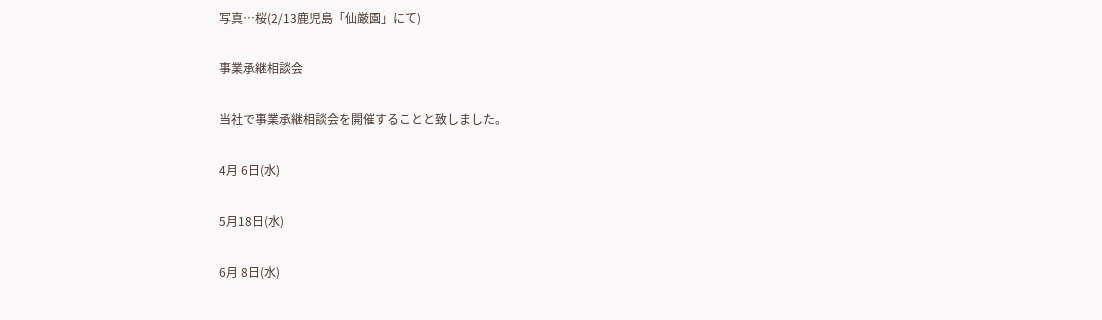写真…桜(2/13鹿児島「仙厳園」にて)

事業承継相談会

当社で事業承継相談会を開催することと致しました。

4月 6日(水)

5月18日(水)

6月 8日(水)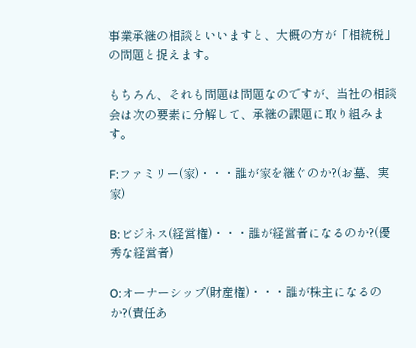事業承継の相談といいますと、大概の方が「相続税」の問題と捉えます。

もちろん、それも問題は問題なのですが、当社の相談会は次の要素に分解して、承継の課題に取り組みます。

F:ファミリー(家)・・・誰が家を継ぐのか?(お墓、実家)

B:ビジネス(経営権)・・・誰が経営者になるのか?(優秀な経営者)

O:オーナーシップ(財産権)・・・誰が株主になるのか?(責任あ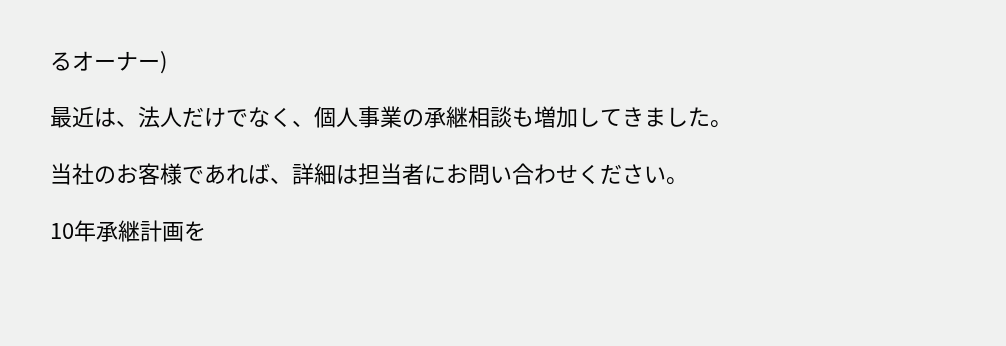るオーナー)

最近は、法人だけでなく、個人事業の承継相談も増加してきました。

当社のお客様であれば、詳細は担当者にお問い合わせください。

10年承継計画を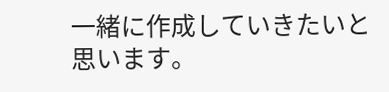一緒に作成していきたいと思います。